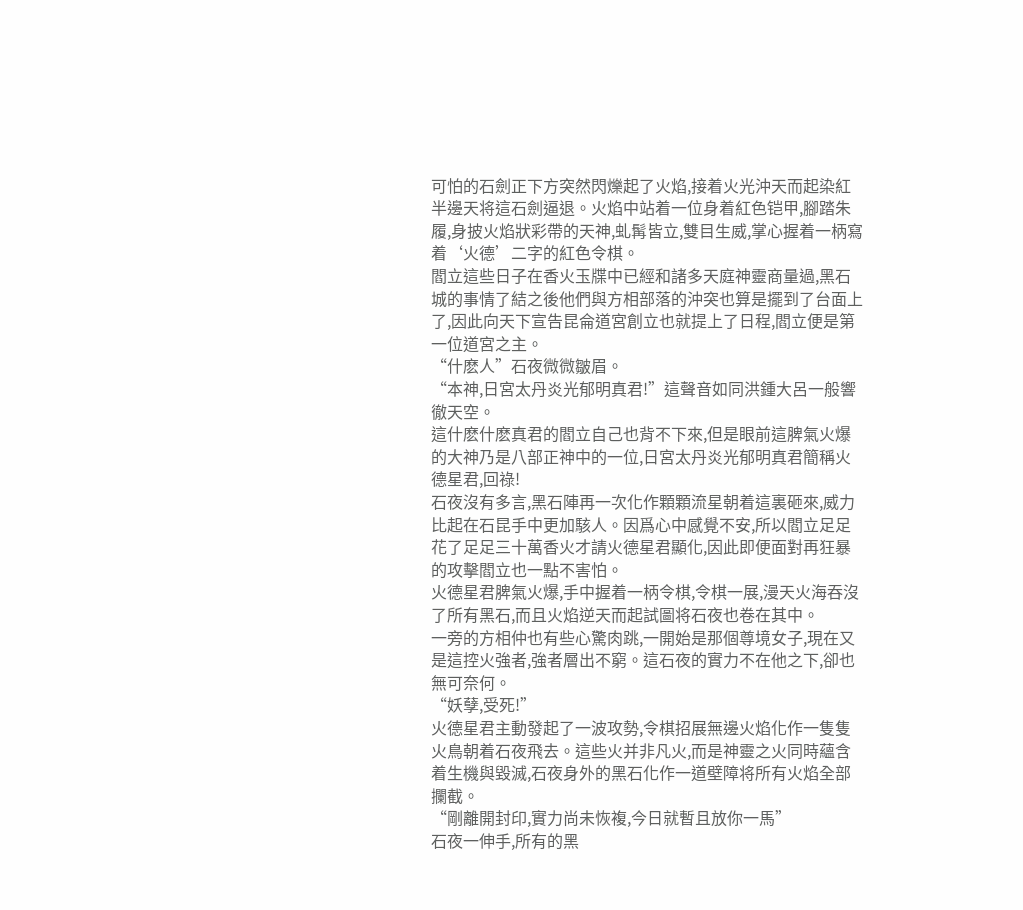可怕的石劍正下方突然閃爍起了火焰,接着火光沖天而起染紅半邊天将這石劍逼退。火焰中站着一位身着紅色铠甲,腳踏朱履,身披火焰狀彩帶的天神,虬髯皆立,雙目生威,掌心握着一柄寫着‘火德’二字的紅色令棋。
閻立這些日子在香火玉牒中已經和諸多天庭神靈商量過,黑石城的事情了結之後他們與方相部落的沖突也算是擺到了台面上了,因此向天下宣告昆侖道宮創立也就提上了日程,閻立便是第一位道宮之主。
“什麽人”石夜微微皺眉。
“本神,日宮太丹炎光郁明真君!”這聲音如同洪鍾大呂一般響徹天空。
這什麽什麽真君的閻立自己也背不下來,但是眼前這脾氣火爆的大神乃是八部正神中的一位,日宮太丹炎光郁明真君簡稱火德星君,回祿!
石夜沒有多言,黑石陣再一次化作顆顆流星朝着這裏砸來,威力比起在石昆手中更加駭人。因爲心中感覺不安,所以閻立足足花了足足三十萬香火才請火德星君顯化,因此即便面對再狂暴的攻擊閻立也一點不害怕。
火德星君脾氣火爆,手中握着一柄令棋,令棋一展,漫天火海吞沒了所有黑石,而且火焰逆天而起試圖将石夜也卷在其中。
一旁的方相仲也有些心驚肉跳,一開始是那個尊境女子,現在又是這控火強者,強者層出不窮。這石夜的實力不在他之下,卻也無可奈何。
“妖孽,受死!”
火德星君主動發起了一波攻勢,令棋招展無邊火焰化作一隻隻火鳥朝着石夜飛去。這些火并非凡火,而是神靈之火同時蘊含着生機與毀滅,石夜身外的黑石化作一道壁障将所有火焰全部攔截。
“剛離開封印,實力尚未恢複,今日就暫且放你一馬”
石夜一伸手,所有的黑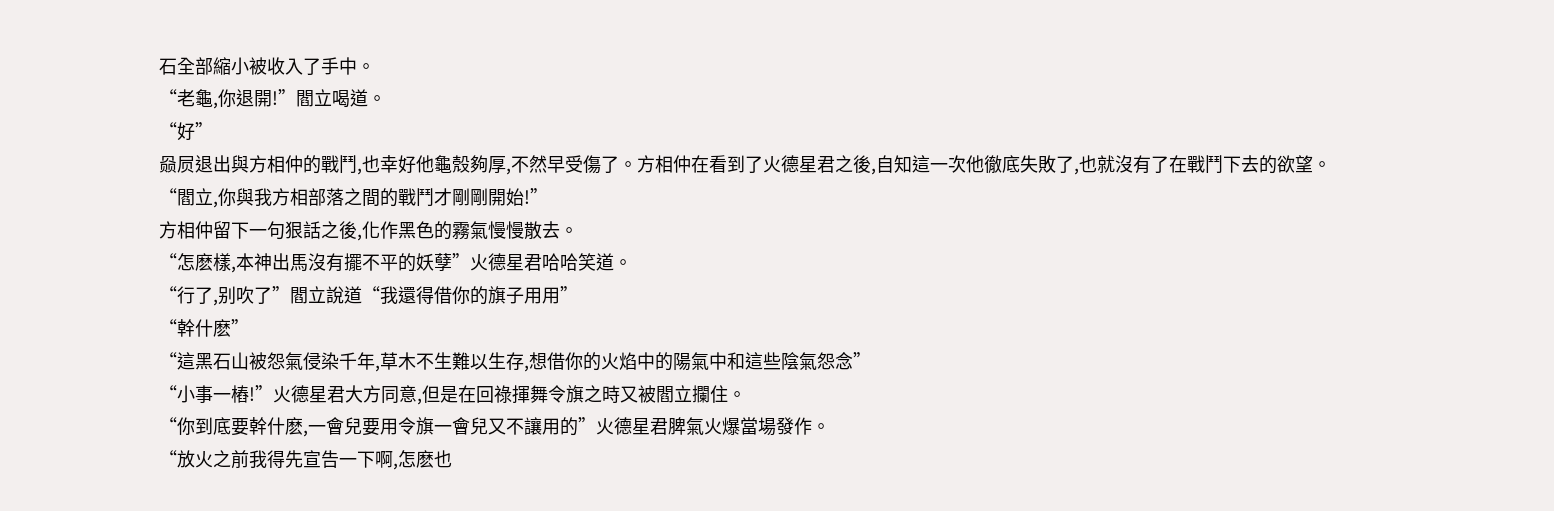石全部縮小被收入了手中。
“老龜,你退開!”閻立喝道。
“好”
赑屃退出與方相仲的戰鬥,也幸好他龜殼夠厚,不然早受傷了。方相仲在看到了火德星君之後,自知這一次他徹底失敗了,也就沒有了在戰鬥下去的欲望。
“閻立,你與我方相部落之間的戰鬥才剛剛開始!”
方相仲留下一句狠話之後,化作黑色的霧氣慢慢散去。
“怎麽樣,本神出馬沒有擺不平的妖孽”火德星君哈哈笑道。
“行了,别吹了”閻立說道“我還得借你的旗子用用”
“幹什麽”
“這黑石山被怨氣侵染千年,草木不生難以生存,想借你的火焰中的陽氣中和這些陰氣怨念”
“小事一樁!”火德星君大方同意,但是在回祿揮舞令旗之時又被閻立攔住。
“你到底要幹什麽,一會兒要用令旗一會兒又不讓用的”火德星君脾氣火爆當場發作。
“放火之前我得先宣告一下啊,怎麽也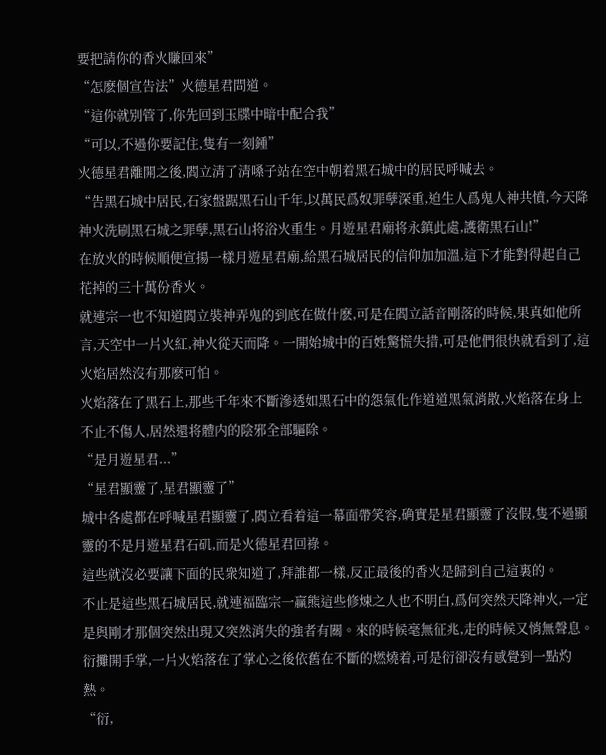要把請你的香火賺回來”
“怎麽個宣告法”火德星君問道。
“這你就别管了,你先回到玉牒中暗中配合我”
“可以,不過你要記住,隻有一刻鍾”
火德星君離開之後,閻立清了清嗓子站在空中朝着黑石城中的居民呼喊去。
“告黑石城中居民,石家盤踞黑石山千年,以萬民爲奴罪孽深重,迫生人爲鬼人神共憤,今天降神火洗刷黑石城之罪孽,黑石山将浴火重生。月遊星君廟将永鎮此處,護衛黑石山!”
在放火的時候順便宣揚一樣月遊星君廟,給黑石城居民的信仰加加溫,這下才能對得起自己花掉的三十萬份香火。
就連宗一也不知道閻立裝神弄鬼的到底在做什麽,可是在閻立話音剛落的時候,果真如他所言,天空中一片火紅,神火從天而降。一開始城中的百姓驚慌失措,可是他們很快就看到了,這火焰居然沒有那麽可怕。
火焰落在了黑石上,那些千年來不斷滲透如黑石中的怨氣化作道道黑氣消散,火焰落在身上不止不傷人,居然還将體内的陰邪全部驅除。
“是月遊星君...”
“星君顯靈了,星君顯靈了”
城中各處都在呼喊星君顯靈了,閻立看着這一幕面帶笑容,确實是星君顯靈了沒假,隻不過顯靈的不是月遊星君石矶,而是火德星君回祿。
這些就沒必要讓下面的民衆知道了,拜誰都一樣,反正最後的香火是歸到自己這裏的。
不止是這些黑石城居民,就連福臨宗一赢熊這些修煉之人也不明白,爲何突然天降神火,一定是與剛才那個突然出現又突然消失的強者有關。來的時候毫無征兆,走的時候又悄無聲息。
衍攤開手掌,一片火焰落在了掌心之後依舊在不斷的燃燒着,可是衍卻沒有感覺到一點灼熱。
“衍,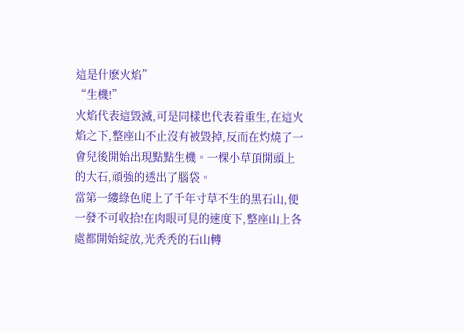這是什麽火焰”
“生機!”
火焰代表這毀滅,可是同樣也代表着重生,在這火焰之下,整座山不止沒有被毀掉,反而在灼燒了一會兒後開始出現點點生機。一棵小草頂開頭上的大石,頑強的透出了腦袋。
當第一縷綠色爬上了千年寸草不生的黑石山,便一發不可收拾!在肉眼可見的速度下,整座山上各處都開始綻放,光秃秃的石山轉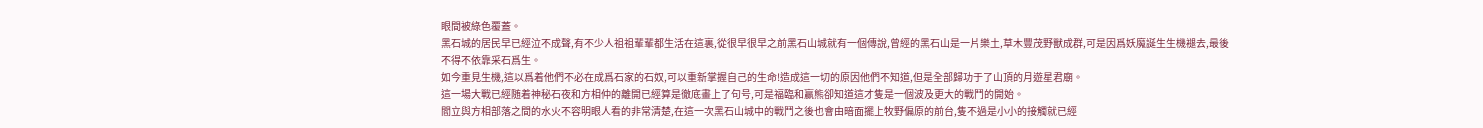眼間被綠色覆蓋。
黑石城的居民早已經泣不成聲,有不少人祖祖輩輩都生活在這裏,從很早很早之前黑石山城就有一個傳說,曾經的黑石山是一片樂土,草木豐茂野獸成群,可是因爲妖魔誕生生機褪去,最後不得不依靠采石爲生。
如今重見生機,這以爲着他們不必在成爲石家的石奴,可以重新掌握自己的生命!造成這一切的原因他們不知道,但是全部歸功于了山頂的月遊星君廟。
這一場大戰已經随着神秘石夜和方相仲的離開已經算是徹底畫上了句号,可是福臨和赢熊卻知道這才隻是一個波及更大的戰鬥的開始。
閻立與方相部落之間的水火不容明眼人看的非常清楚,在這一次黑石山城中的戰鬥之後也會由暗面擺上牧野偏原的前台,隻不過是小小的接觸就已經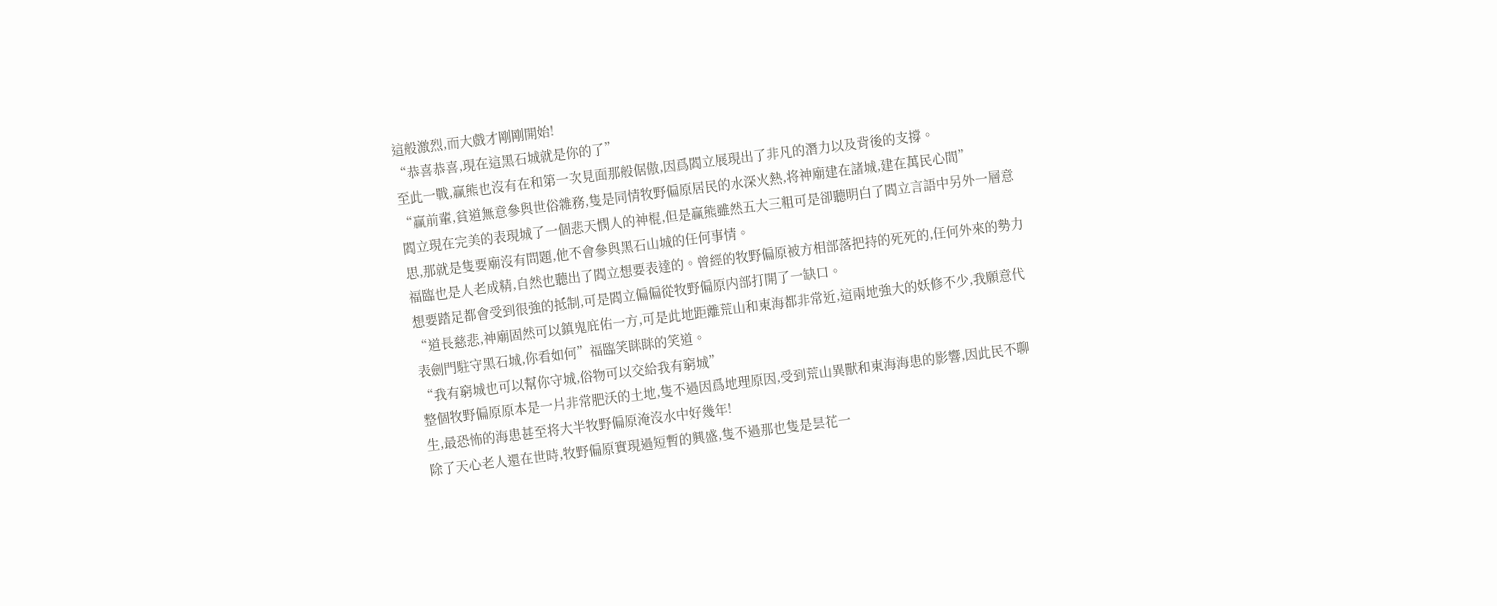這般激烈,而大戲才剛剛開始!
“恭喜恭喜,現在這黑石城就是你的了”
至此一戰,赢熊也沒有在和第一次見面那般倨傲,因爲閻立展現出了非凡的潛力以及背後的支撐。
“赢前輩,貧道無意參與世俗雜務,隻是同情牧野偏原居民的水深火熱,将神廟建在諸城,建在萬民心間”
閻立現在完美的表現城了一個悲天憫人的神棍,但是赢熊雖然五大三粗可是卻聽明白了閻立言語中另外一層意思,那就是隻要廟沒有問題,他不會參與黑石山城的任何事情。
福臨也是人老成精,自然也聽出了閻立想要表達的。曾經的牧野偏原被方相部落把持的死死的,任何外來的勢力想要踏足都會受到很強的抵制,可是閻立偏偏從牧野偏原内部打開了一缺口。
“道長慈悲,神廟固然可以鎮鬼庇佑一方,可是此地距離荒山和東海都非常近,這兩地強大的妖修不少,我願意代表劍門駐守黑石城,你看如何”福臨笑眯眯的笑道。
“我有窮城也可以幫你守城,俗物可以交給我有窮城”
整個牧野偏原原本是一片非常肥沃的土地,隻不過因爲地理原因,受到荒山異獸和東海海患的影響,因此民不聊生,最恐怖的海患甚至将大半牧野偏原淹沒水中好幾年!
除了天心老人還在世時,牧野偏原實現過短暫的興盛,隻不過那也隻是昙花一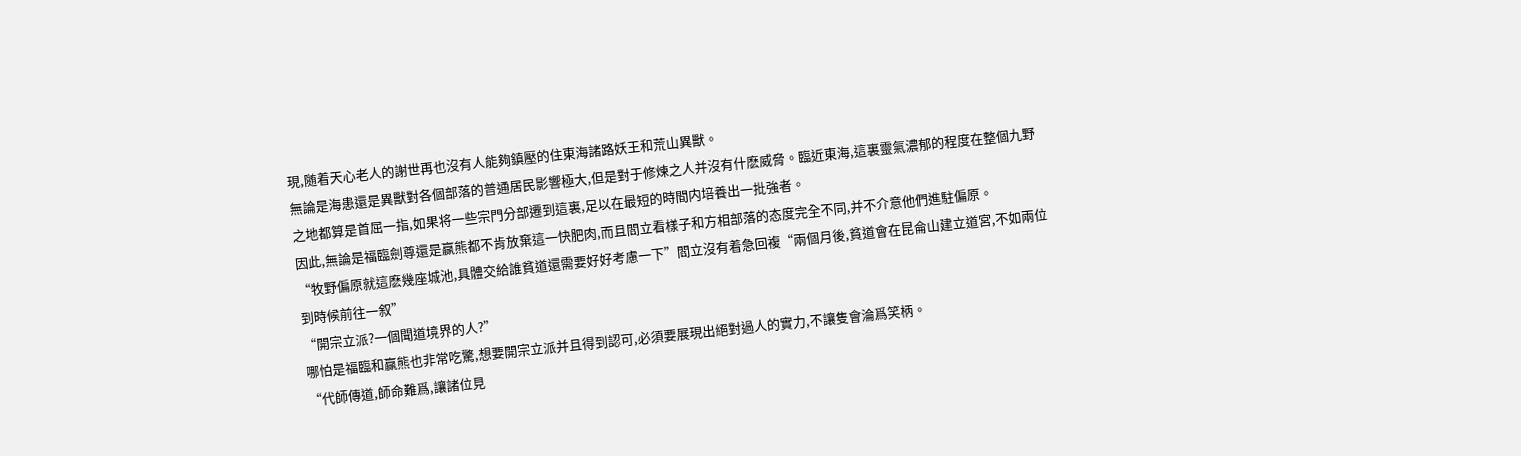現,随着天心老人的謝世再也沒有人能夠鎮壓的住東海諸路妖王和荒山異獸。
無論是海患還是異獸對各個部落的普通居民影響極大,但是對于修煉之人并沒有什麽威脅。臨近東海,這裏靈氣濃郁的程度在整個九野之地都算是首屈一指,如果将一些宗門分部遷到這裏,足以在最短的時間内培養出一批強者。
因此,無論是福臨劍尊還是赢熊都不肯放棄這一快肥肉,而且閻立看樣子和方相部落的态度完全不同,并不介意他們進駐偏原。
“牧野偏原就這麽幾座城池,具體交給誰貧道還需要好好考慮一下”閻立沒有着急回複“兩個月後,貧道會在昆侖山建立道宮,不如兩位到時候前往一叙”
“開宗立派?一個聞道境界的人?”
哪怕是福臨和赢熊也非常吃驚,想要開宗立派并且得到認可,必須要展現出絕對過人的實力,不讓隻會淪爲笑柄。
“代師傳道,師命難爲,讓諸位見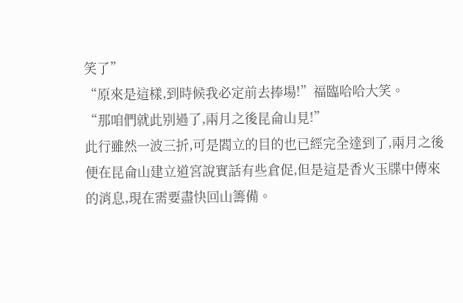笑了”
“原來是這樣,到時候我必定前去捧場!”福臨哈哈大笑。
“那咱們就此别過了,兩月之後昆侖山見!”
此行雖然一波三折,可是閻立的目的也已經完全達到了,兩月之後便在昆侖山建立道宮說實話有些倉促,但是這是香火玉牒中傳來的消息,現在需要盡快回山籌備。